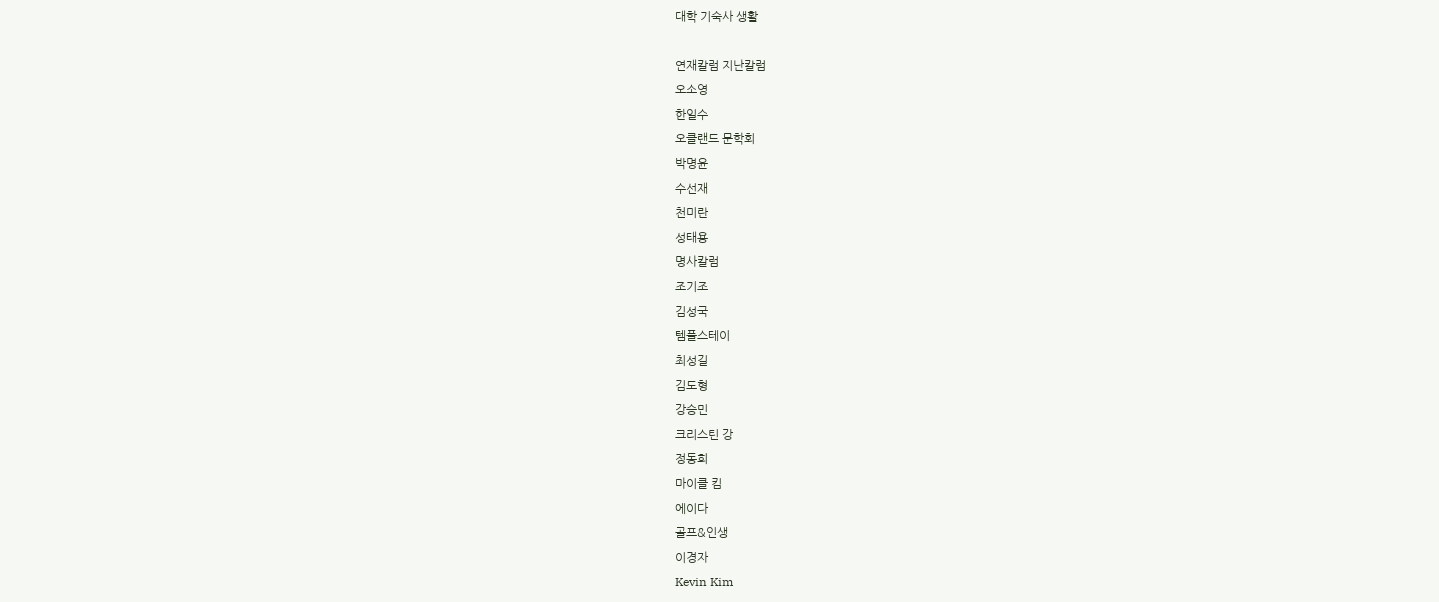대학 기숙사 생활

연재칼럼 지난칼럼
오소영
한일수
오클랜드 문학회
박명윤
수선재
천미란
성태용
명사칼럼
조기조
김성국
템플스테이
최성길
김도형
강승민
크리스틴 강
정동희
마이클 킴
에이다
골프&인생
이경자
Kevin Kim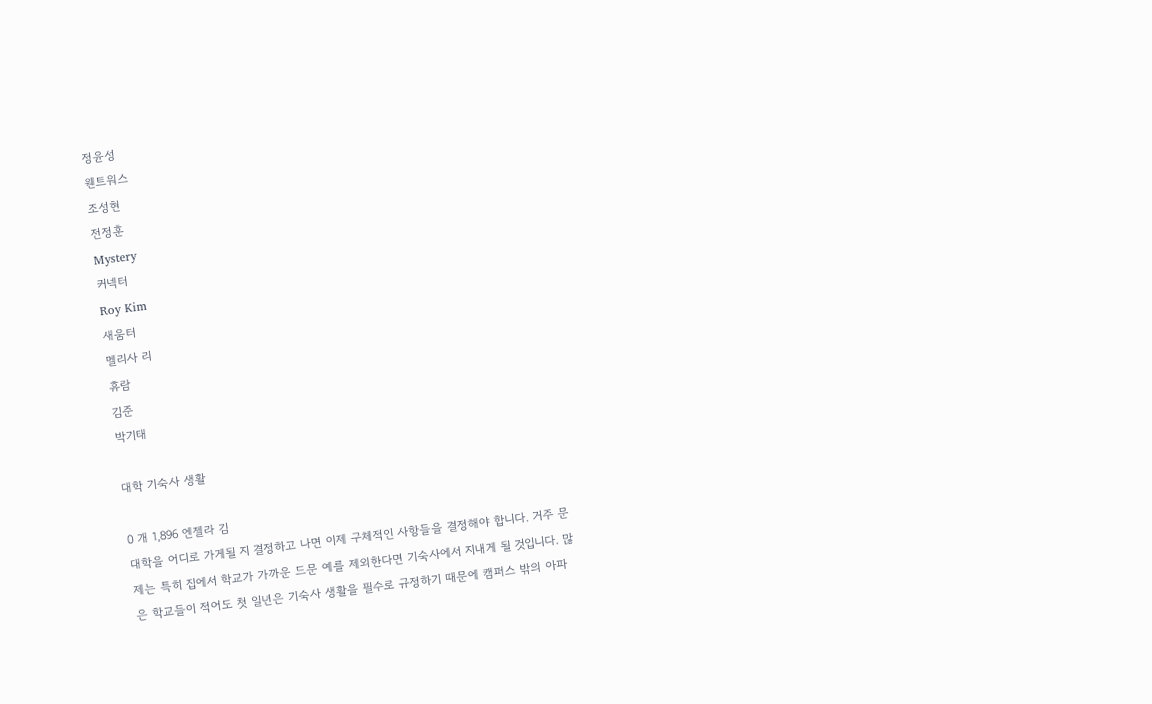정윤성
웬트워스
조성현
전정훈
Mystery
커넥터
Roy Kim
새움터
멜리사 리
휴람
김준
박기태

대학 기숙사 생활

0 개 1,896 엔젤라 김
대학을 어디로 가게될 지 결정하고 나면 이제 구체적인 사항들을 결정해야 합니다. 거주 문제는 특히 집에서 학교가 가까운 드문 예를 제외한다면 기숙사에서 지내게 될 것입니다. 많은 학교들이 적어도 첫 일년은 기숙사 생활을 필수로 규정하기 때문에 캠퍼스 밖의 아파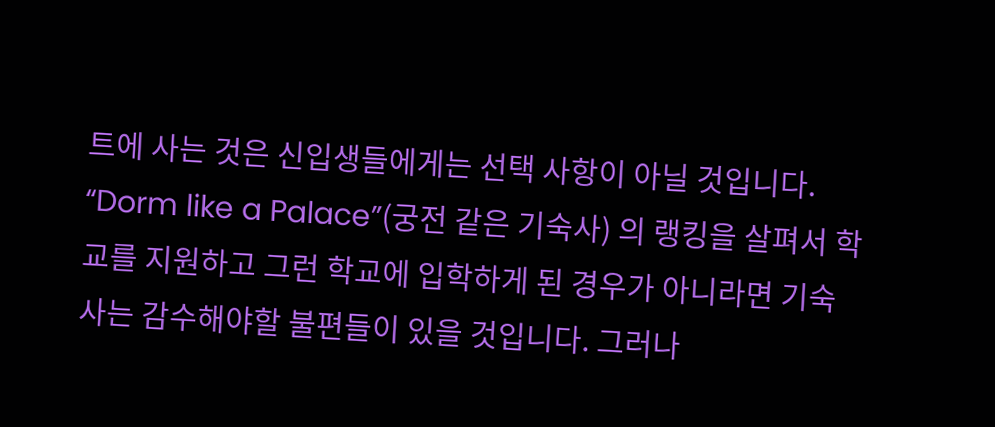트에 사는 것은 신입생들에게는 선택 사항이 아닐 것입니다. “Dorm like a Palace”(궁전 같은 기숙사) 의 랭킹을 살펴서 학교를 지원하고 그런 학교에 입학하게 된 경우가 아니라면 기숙사는 감수해야할 불편들이 있을 것입니다. 그러나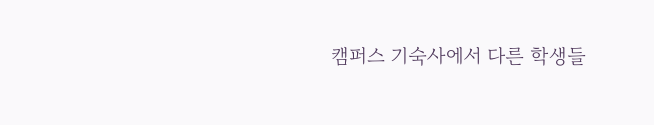캠퍼스 기숙사에서 다른 학생들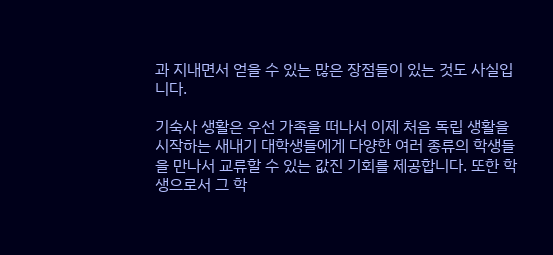과 지내면서 얻을 수 있는 많은 장점들이 있는 것도 사실입니다.

기숙사 생활은 우선 가족을 떠나서 이제 처음 독립 생활을 시작하는 새내기 대학생들에게 다양한 여러 종류의 학생들을 만나서 교류할 수 있는 값진 기회를 제공합니다. 또한 학생으로서 그 학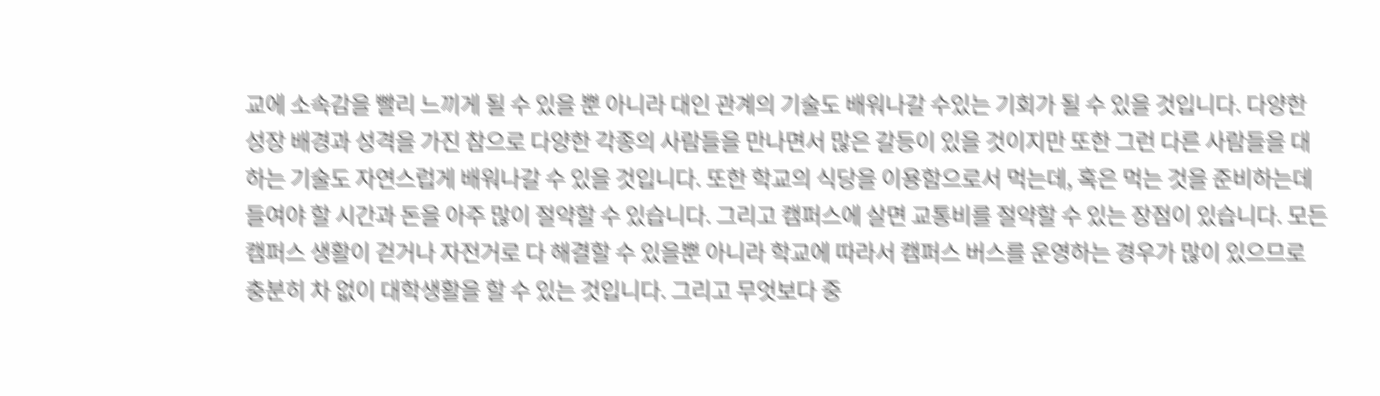교에 소속감을 빨리 느끼게 될 수 있을 뿐 아니라 대인 관계의 기술도 배워나갈 수있는 기회가 될 수 있을 것입니다. 다양한 성장 배경과 성격을 가진 참으로 다양한 각종의 사람들을 만나면서 많은 갈등이 있을 것이지만 또한 그런 다른 사람들을 대하는 기술도 자연스럽게 배워나갈 수 있을 것입니다. 또한 학교의 식당을 이용함으로서 먹는데, 혹은 먹는 것을 준비하는데 들여야 할 시간과 돈을 아주 많이 절약할 수 있습니다. 그리고 캠퍼스에 살면 교통비를 절약할 수 있는 장점이 있습니다. 모든 캠퍼스 생활이 걷거나 자전거로 다 해결할 수 있을뿐 아니라 학교에 따라서 캠퍼스 버스를 운영하는 경우가 많이 있으므로 충분히 차 없이 대학생활을 할 수 있는 것입니다. 그리고 무엇보다 중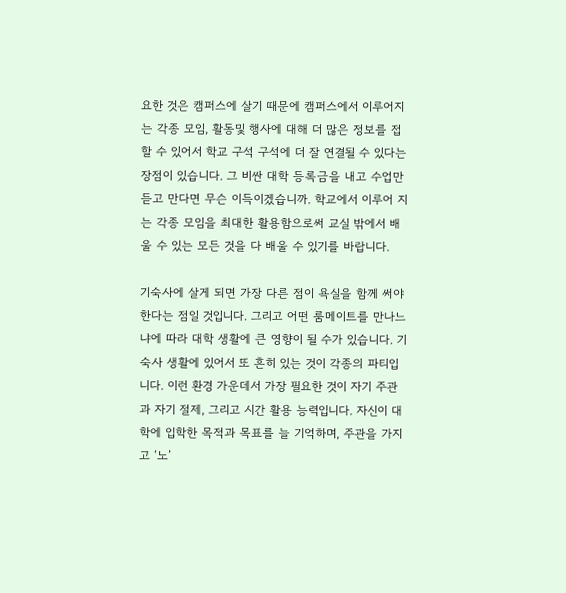요한 것은 캠퍼스에 살기 때문에 캠퍼스에서 이루어지는 각종 모임, 활동및 행사에 대해 더 많은 정보를 접할 수 있어서 학교 구석 구석에 더 잘 연결될 수 있다는 장점이 있습니다. 그 비싼 대학 등록금을 내고 수업만 듣고 만다면 무슨 이득이겠습니까. 학교에서 이루어 지는 각종 모임을 최대한 활용함으로써 교실 밖에서 배울 수 있는 모든 것을 다 배울 수 있기를 바랍니다.

기숙사에 살게 되면 가장 다른 점이 욕실을 함께 써야한다는 점일 것입니다. 그리고 어떤 룸메이트를 만나느냐에 따라 대학 생활에 큰 영향이 될 수가 있습니다. 기숙사 생활에 있어서 또 흔히 있는 것이 각종의 파티입니다. 이런 환경 가운데서 가장 필요한 것이 자기 주관과 자기 절제, 그리고 시간 활용 능력입니다. 자신이 대학에 입학한 목적과 목표를 늘 기억하며, 주관을 가지고 ‘노’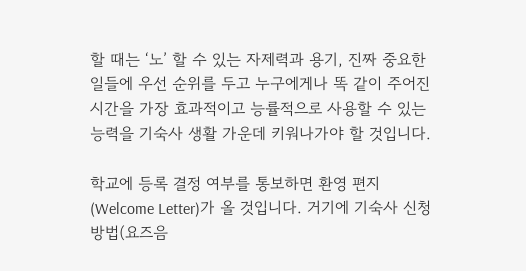할 때는 ‘노’ 할 수 있는 자제력과 용기, 진짜 중요한 일들에 우선 순위를 두고 누구에게나 똑 같이 주어진 시간을 가장 효과적이고 능률적으로 사용할 수 있는 능력을 기숙사 생활 가운데 키워나가야 할 것입니다.

학교에 등록 결정 여부를 통보하면 환영 편지 (Welcome Letter)가 올 것입니다. 거기에 기숙사 신청 방법(요즈음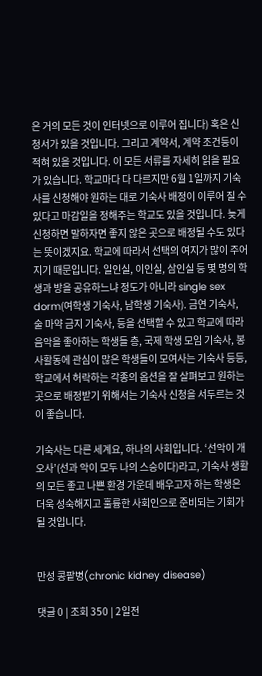은 거의 모든 것이 인터넷으로 이루어 집니다) 혹은 신청서가 있을 것입니다. 그리고 계약서, 계약 조건등이 적혀 있을 것입니다. 이 모든 서류를 자세히 읽을 필요가 있습니다. 학교마다 다 다르지만 6월 1일까지 기숙사를 신청해야 원하는 대로 기숙사 배정이 이루어 질 수 있다고 마감일을 정해주는 학교도 있을 것입니다. 늦게 신청하면 말하자면 좋지 않은 곳으로 배정될 수도 있다는 뜻이겠지요. 학교에 따라서 선택의 여지가 많이 주어지기 때문입니다. 일인실, 이인실, 삼인실 등 몇 명의 학생과 방을 공유하느냐 정도가 아니라 single sex dorm(여학생 기숙사, 남학생 기숙사). 금연 기숙사, 술 마약 금지 기숙사, 등을 선택할 수 있고 학교에 따라 음악을 좋아하는 학생들 층, 국제 학생 모임 기숙사, 봉사활동에 관심이 많은 학생들이 모여사는 기숙사 등등, 학교에서 허락하는 각종의 옵션을 잘 살펴보고 원하는 곳으로 배정받기 위해서는 기숙사 신청을 서두르는 것이 좋습니다.

기숙사는 다른 세계요, 하나의 사회입니다. ‘선악이 개오사’(선과 악이 모두 나의 스승이다)라고, 기숙사 생활의 모든 좋고 나쁜 환경 가운데 배우고자 하는 학생은 더욱 성숙해지고 훌륭한 사회인으로 준비되는 기회가 될 것입니다.


만성 콩팥병(chronic kidney disease)

댓글 0 | 조회 350 | 2일전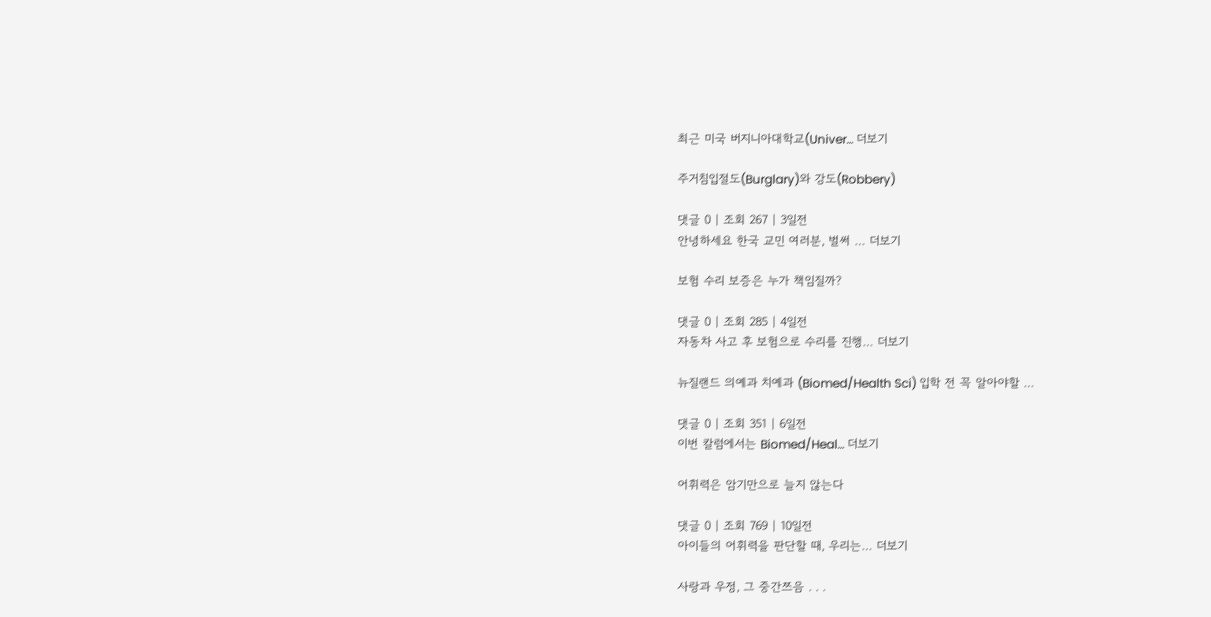최근 미국 버지니아대학교(Univer… 더보기

주거침입절도(Burglary)와 강도(Robbery)

댓글 0 | 조회 267 | 3일전
안녕하세요 한국 교민 여러분, 벌써 … 더보기

보험 수리 보증은 누가 책임질까?

댓글 0 | 조회 285 | 4일전
자동차 사고 후 보험으로 수리를 진행… 더보기

뉴질랜드 의예과 치예과 (Biomed/Health Sci) 입학 전 꼭 알아야할 …

댓글 0 | 조회 351 | 6일전
이번 칼럼에서는 Biomed/Heal… 더보기

어휘력은 암기만으로 늘지 않는다

댓글 0 | 조회 769 | 10일전
아이들의 어휘력을 판단할 때, 우리는… 더보기

사랑과 우정, 그 중간쯔음 . . .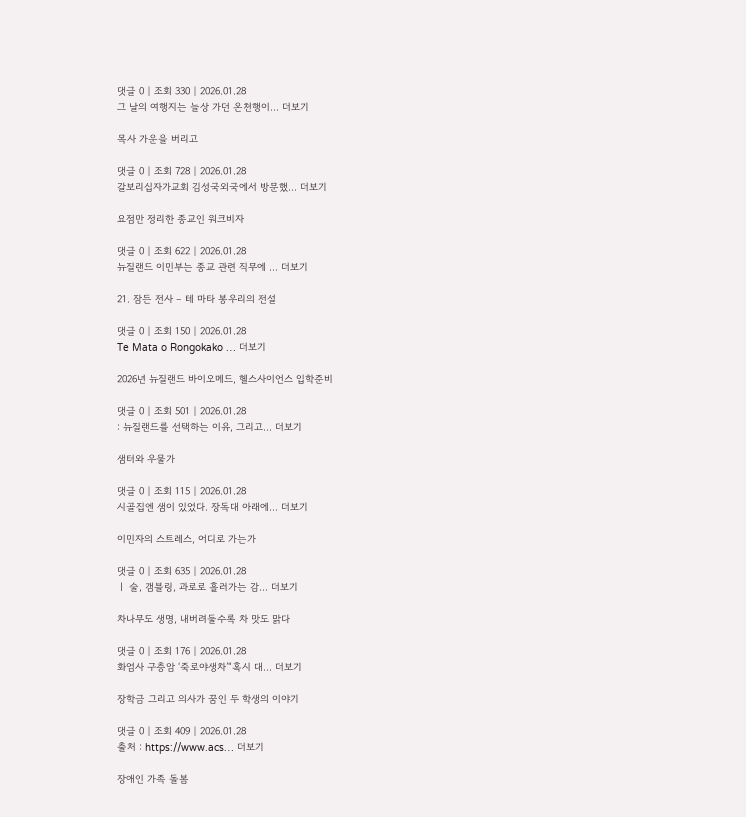댓글 0 | 조회 330 | 2026.01.28
그 날의 여행지는 늘상 가던 온천행이… 더보기

목사 가운을 버리고

댓글 0 | 조회 728 | 2026.01.28
갈보리십자가교회 김성국외국에서 방문했… 더보기

요점만 정리한 종교인 워크비자

댓글 0 | 조회 622 | 2026.01.28
뉴질랜드 이민부는 종교 관련 직무에 … 더보기

21. 잠든 전사 – 테 마타 봉우리의 전설

댓글 0 | 조회 150 | 2026.01.28
Te Mata o Rongokako … 더보기

2026년 뉴질랜드 바이오메드, 헬스사이언스 입학준비

댓글 0 | 조회 501 | 2026.01.28
: 뉴질랜드를 선택하는 이유, 그리고… 더보기

샘터와 우물가

댓글 0 | 조회 115 | 2026.01.28
시골집엔 샘이 있었다. 장독대 아래에… 더보기

이민자의 스트레스, 어디로 가는가

댓글 0 | 조회 635 | 2026.01.28
ㅣ 술, 갬블링, 과로로 흘러가는 감… 더보기

차나무도 생명, 내버려둘수록 차 맛도 맑다

댓글 0 | 조회 176 | 2026.01.28
화엄사 구층암 ‘죽로야생차’“혹시 대… 더보기

장학금 그리고 의사가 꿈인 두 학생의 이야기

댓글 0 | 조회 409 | 2026.01.28
출처 : https://www.acs… 더보기

장애인 가족 돌봄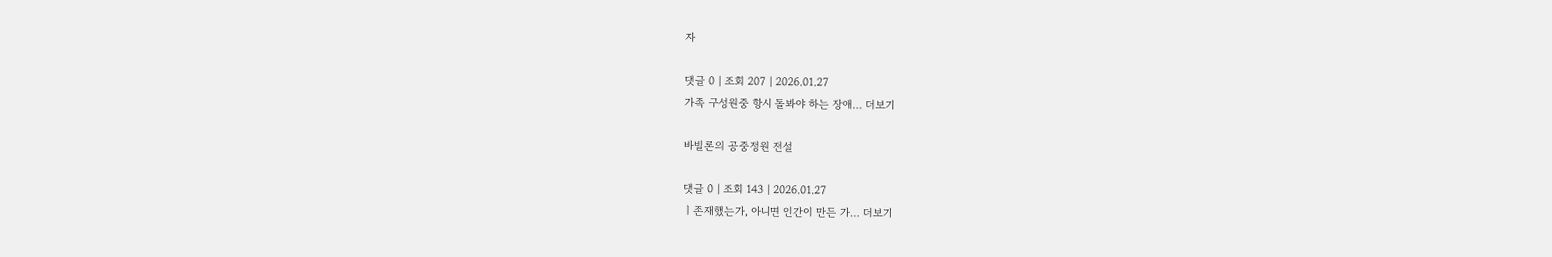자

댓글 0 | 조회 207 | 2026.01.27
가족 구성원중 항시 돌봐야 하는 장애… 더보기

바빌론의 공중정원 전설

댓글 0 | 조회 143 | 2026.01.27
ㅣ존재했는가, 아니면 인간이 만든 가… 더보기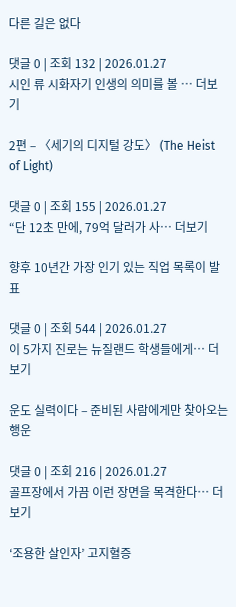다른 길은 없다

댓글 0 | 조회 132 | 2026.01.27
시인 류 시화자기 인생의 의미를 볼 … 더보기

2편 – 〈세기의 디지털 강도〉 (The Heist of Light)

댓글 0 | 조회 155 | 2026.01.27
“단 12초 만에, 79억 달러가 사… 더보기

향후 10년간 가장 인기 있는 직업 목록이 발표

댓글 0 | 조회 544 | 2026.01.27
이 5가지 진로는 뉴질랜드 학생들에게… 더보기

운도 실력이다 – 준비된 사람에게만 찾아오는 행운

댓글 0 | 조회 216 | 2026.01.27
골프장에서 가끔 이런 장면을 목격한다… 더보기

‘조용한 살인자’ 고지혈증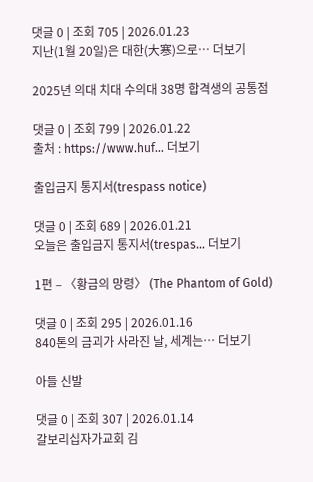댓글 0 | 조회 705 | 2026.01.23
지난(1월 20일)은 대한(大寒)으로… 더보기

2025년 의대 치대 수의대 38명 합격생의 공통점

댓글 0 | 조회 799 | 2026.01.22
출처 : https://www.huf… 더보기

출입금지 통지서(trespass notice)

댓글 0 | 조회 689 | 2026.01.21
오늘은 출입금지 통지서(trespas… 더보기

1편 – 〈황금의 망령〉 (The Phantom of Gold)

댓글 0 | 조회 295 | 2026.01.16
840톤의 금괴가 사라진 날, 세계는… 더보기

아들 신발

댓글 0 | 조회 307 | 2026.01.14
갈보리십자가교회 김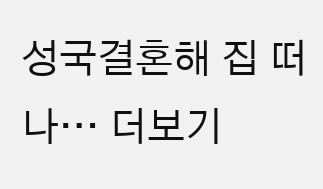성국결혼해 집 떠나… 더보기